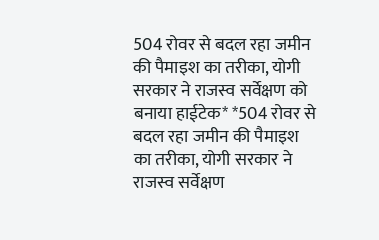504 रोवर से बदल रहा जमीन की पैमाइश का तरीका, योगी सरकार ने राजस्व सर्वेक्षण को बनाया हाईटेक* *504 रोवर से बदल रहा जमीन की पैमाइश का तरीका, योगी सरकार ने राजस्व सर्वेक्षण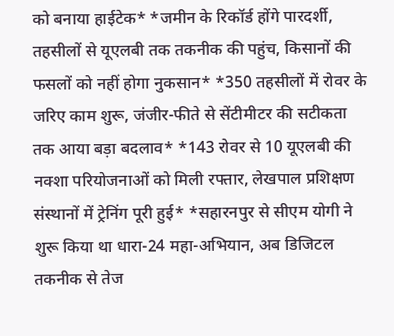को बनाया हाईटेक* *जमीन के रिकॉर्ड होंगे पारदर्शी, तहसीलों से यूएलबी तक तकनीक की पहुंच, किसानों की फसलों को नहीं होगा नुकसान* *350 तहसीलों में रोवर के जरिए काम शुरू, जंजीर-फीते से सेंटीमीटर की सटीकता तक आया बड़ा बदलाव* *143 रोवर से 10 यूएलबी की नक्शा परियोजनाओं को मिली रफ्तार, लेखपाल प्रशिक्षण संस्थानों में ट्रेनिंग पूरी हुई* *सहारनपुर से सीएम योगी ने शुरू किया था धारा-24 महा-अभियान, अब डिजिटल तकनीक से तेज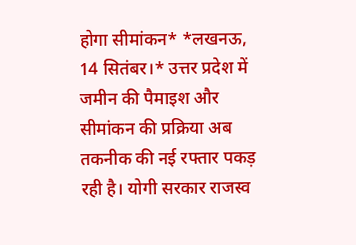होगा सीमांकन* *लखनऊ, 14 सितंबर।* उत्तर प्रदेश में जमीन की पैमाइश और सीमांकन की प्रक्रिया अब तकनीक की नई रफ्तार पकड़ रही है। योगी सरकार राजस्व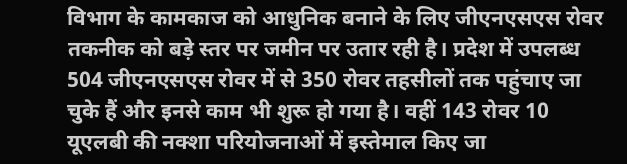विभाग के कामकाज को आधुनिक बनाने के लिए जीएनएसएस रोवर तकनीक को बड़े स्तर पर जमीन पर उतार रही है। प्रदेश में उपलब्ध 504 जीएनएसएस रोवर में से 350 रोवर तहसीलों तक पहुंचाए जा चुके हैं और इनसे काम भी शुरू हो गया है। वहीं 143 रोवर 10 यूएलबी की नक्शा परियोजनाओं में इस्तेमाल किए जा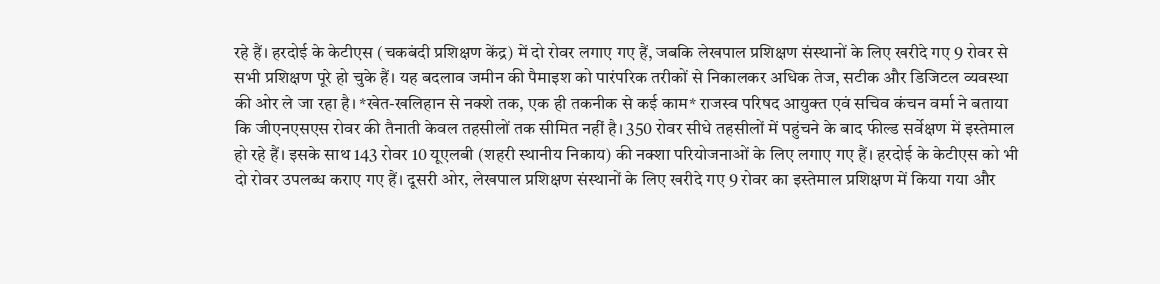रहे हैं। हरदोई के केटीएस (चकबंदी प्रशिक्षण केंद्र) में दो रोवर लगाए गए हैं, जबकि लेखपाल प्रशिक्षण संस्थानों के लिए खरीदे गए 9 रोवर से सभी प्रशिक्षण पूरे हो चुके हैं। यह बदलाव जमीन की पैमाइश को पारंपरिक तरीकों से निकालकर अधिक तेज, सटीक और डिजिटल व्यवस्था की ओर ले जा रहा है। *खेत-खलिहान से नक्शे तक, एक ही तकनीक से कई काम* राजस्व परिषद आयुक्त एवं सचिव कंचन वर्मा ने बताया कि जीएनएसएस रोवर की तैनाती केवल तहसीलों तक सीमित नहीं है। 350 रोवर सीधे तहसीलों में पहुंचने के बाद फील्ड सर्वेक्षण में इस्तेमाल हो रहे हैं। इसके साथ 143 रोवर 10 यूएलबी (शहरी स्थानीय निकाय) की नक्शा परियोजनाओं के लिए लगाए गए हैं। हरदोई के केटीएस को भी दो रोवर उपलब्ध कराए गए हैं। दूसरी ओर, लेखपाल प्रशिक्षण संस्थानों के लिए खरीदे गए 9 रोवर का इस्तेमाल प्रशिक्षण में किया गया और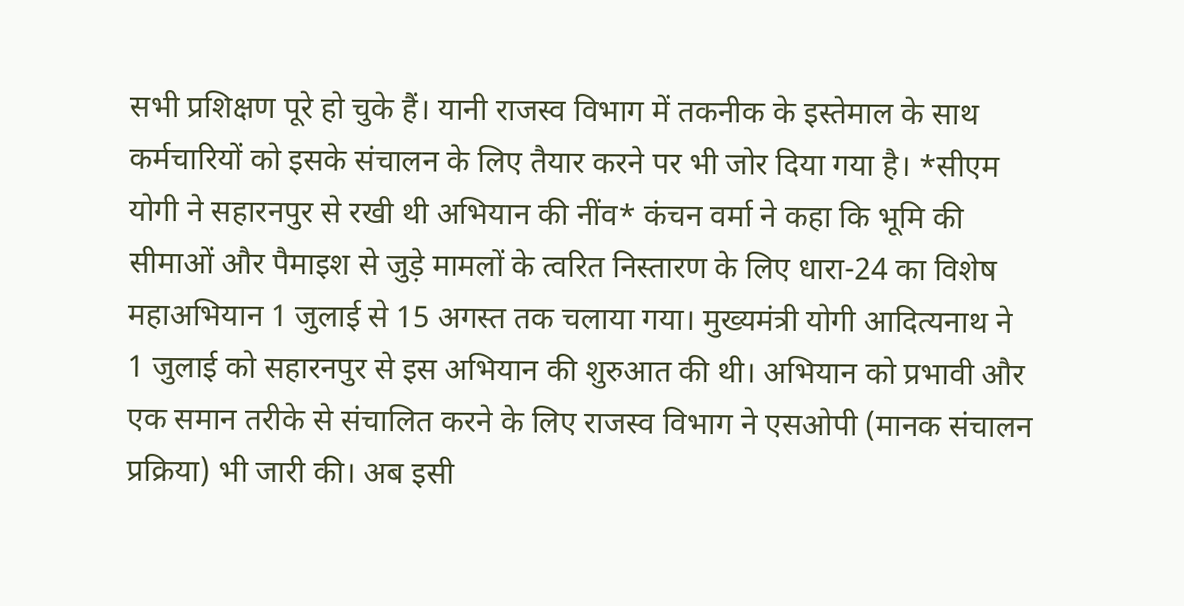सभी प्रशिक्षण पूरे हो चुके हैं। यानी राजस्व विभाग में तकनीक के इस्तेमाल के साथ कर्मचारियों को इसके संचालन के लिए तैयार करने पर भी जोर दिया गया है। *सीएम योगी ने सहारनपुर से रखी थी अभियान की नींव* कंचन वर्मा ने कहा कि भूमि की सीमाओं और पैमाइश से जुड़े मामलों के त्वरित निस्तारण के लिए धारा-24 का विशेष महाअभियान 1 जुलाई से 15 अगस्त तक चलाया गया। मुख्यमंत्री योगी आदित्यनाथ ने 1 जुलाई को सहारनपुर से इस अभियान की शुरुआत की थी। अभियान को प्रभावी और एक समान तरीके से संचालित करने के लिए राजस्व विभाग ने एसओपी (मानक संचालन प्रक्रिया) भी जारी की। अब इसी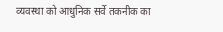व्यवस्था को आधुनिक सर्वे तकनीक का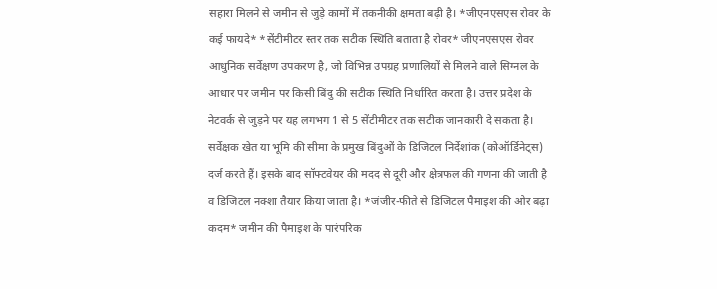सहारा मिलने से जमीन से जुड़े कामों में तकनीकी क्षमता बढ़ी है। *जीएनएसएस रोवर के कई फायदे* *सेंटीमीटर स्तर तक सटीक स्थिति बताता है रोवर* जीएनएसएस रोवर आधुनिक सर्वेक्षण उपकरण है, जो विभिन्न उपग्रह प्रणालियों से मिलने वाले सिग्नल के आधार पर जमीन पर किसी बिंदु की सटीक स्थिति निर्धारित करता है। उत्तर प्रदेश के नेटवर्क से जुड़ने पर यह लगभग 1 से 5 सेंटीमीटर तक सटीक जानकारी दे सकता है। सर्वेक्षक खेत या भूमि की सीमा के प्रमुख बिंदुओं के डिजिटल निर्देशांक (कोऑर्डिनेट्स) दर्ज करते हैं। इसके बाद सॉफ्टवेयर की मदद से दूरी और क्षेत्रफल की गणना की जाती है व डिजिटल नक्शा तैयार किया जाता है। *जंजीर-फीते से डिजिटल पैमाइश की ओर बढ़ा कदम* जमीन की पैमाइश के पारंपरिक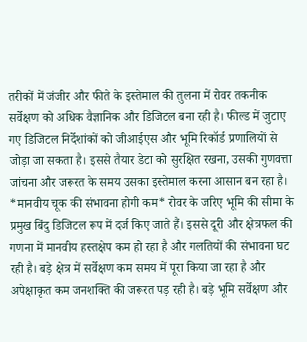तरीकों में जंजीर और फीते के इस्तेमाल की तुलना में रोवर तकनीक सर्वेक्षण को अधिक वैज्ञानिक और डिजिटल बना रही है। फील्ड में जुटाए गए डिजिटल निर्देशांकों को जीआईएस और भूमि रिकॉर्ड प्रणालियों से जोड़ा जा सकता है। इससे तैयार डेटा को सुरक्षित रखना, उसकी गुणवत्ता जांचना और जरूरत के समय उसका इस्तेमाल करना आसान बन रहा है। *मानवीय चूक की संभावना होगी कम* रोवर के जरिए भूमि की सीमा के प्रमुख बिंदु डिजिटल रूप में दर्ज किए जाते हैं। इससे दूरी और क्षेत्रफल की गणना में मानवीय हस्तक्षेप कम हो रहा है और गलतियों की संभावना घट रही है। बड़े क्षेत्र में सर्वेक्षण कम समय में पूरा किया जा रहा है और अपेक्षाकृत कम जनशक्ति की जरूरत पड़ रही है। बड़े भूमि सर्वेक्षण और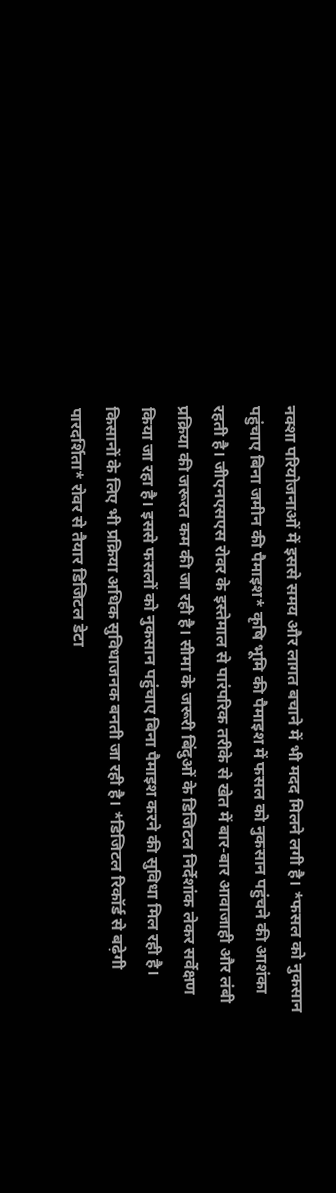नक्शा परियोजनाओं में इससे समय और लागत बचाने में भी मदद मिलने लगी है। *फसल को नुकसान पहुंचाए बिना जमीन की पैमाइश* कृषि भूमि की पैमाइश में फसल को नुकसान पहुंचने की आशंका रहती है। जीएनएसएस रोवर के इस्तेमाल से पारंपरिक तरीके से खेत में बार-बार आवाजाही और लंबी प्रक्रिया की जरूरत कम की जा रही है। सीमा के जरूरी बिंदुओं के डिजिटल निर्देशांक लेकर सर्वेक्षण किया जा रहा है। इससे फसलों को नुकसान पहुंचाए बिना पैमाइश करने की सुविधा मिल रही है। किसानों के लिए भी प्रक्रिया अधिक सुविधाजनक बनती जा रही है। *डिजिटल रिकॉर्ड से बढ़ेगी पारदर्शिता* रोवर से तैयार डिजिटल डेटा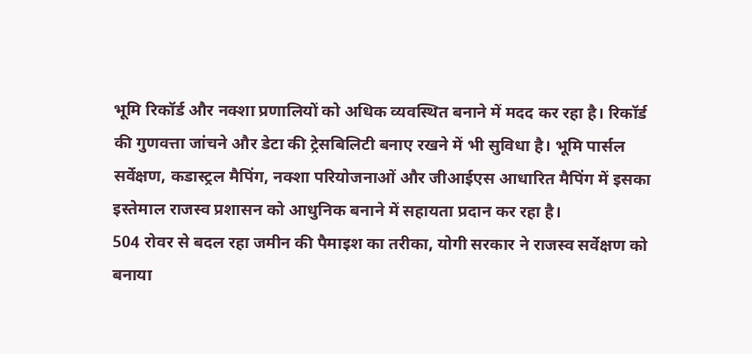भूमि रिकॉर्ड और नक्शा प्रणालियों को अधिक व्यवस्थित बनाने में मदद कर रहा है। रिकॉर्ड की गुणवत्ता जांचने और डेटा की ट्रेसबिलिटी बनाए रखने में भी सुविधा है। भूमि पार्सल सर्वेक्षण, कडास्ट्रल मैपिंग, नक्शा परियोजनाओं और जीआईएस आधारित मैपिंग में इसका इस्तेमाल राजस्व प्रशासन को आधुनिक बनाने में सहायता प्रदान कर रहा है।
504 रोवर से बदल रहा जमीन की पैमाइश का तरीका, योगी सरकार ने राजस्व सर्वेक्षण को बनाया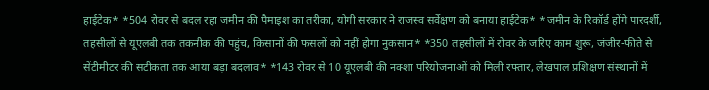हाईटेक* *504 रोवर से बदल रहा जमीन की पैमाइश का तरीका, योगी सरकार ने राजस्व सर्वेक्षण को बनाया हाईटेक* *जमीन के रिकॉर्ड होंगे पारदर्शी, तहसीलों से यूएलबी तक तकनीक की पहुंच, किसानों की फसलों को नहीं होगा नुकसान* *350 तहसीलों में रोवर के जरिए काम शुरू, जंजीर-फीते से सेंटीमीटर की सटीकता तक आया बड़ा बदलाव* *143 रोवर से 10 यूएलबी की नक्शा परियोजनाओं को मिली रफ्तार, लेखपाल प्रशिक्षण संस्थानों में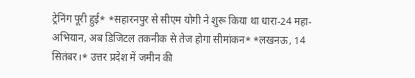ट्रेनिंग पूरी हुई* *सहारनपुर से सीएम योगी ने शुरू किया था धारा-24 महा-अभियान, अब डिजिटल तकनीक से तेज होगा सीमांकन* *लखनऊ, 14 सितंबर।* उत्तर प्रदेश में जमीन की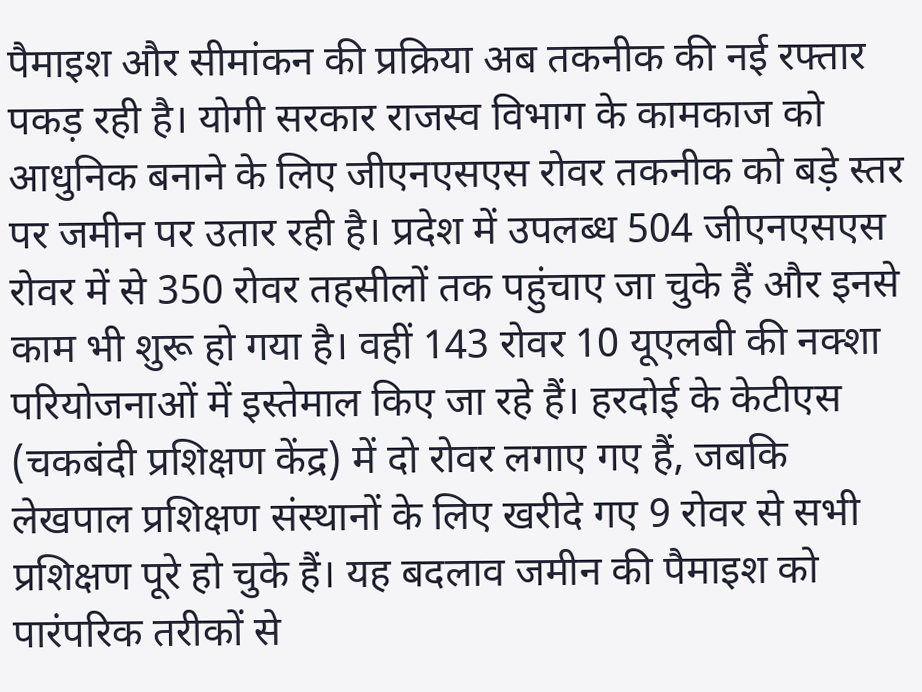पैमाइश और सीमांकन की प्रक्रिया अब तकनीक की नई रफ्तार पकड़ रही है। योगी सरकार राजस्व विभाग के कामकाज को आधुनिक बनाने के लिए जीएनएसएस रोवर तकनीक को बड़े स्तर पर जमीन पर उतार रही है। प्रदेश में उपलब्ध 504 जीएनएसएस रोवर में से 350 रोवर तहसीलों तक पहुंचाए जा चुके हैं और इनसे काम भी शुरू हो गया है। वहीं 143 रोवर 10 यूएलबी की नक्शा परियोजनाओं में इस्तेमाल किए जा रहे हैं। हरदोई के केटीएस (चकबंदी प्रशिक्षण केंद्र) में दो रोवर लगाए गए हैं, जबकि लेखपाल प्रशिक्षण संस्थानों के लिए खरीदे गए 9 रोवर से सभी प्रशिक्षण पूरे हो चुके हैं। यह बदलाव जमीन की पैमाइश को पारंपरिक तरीकों से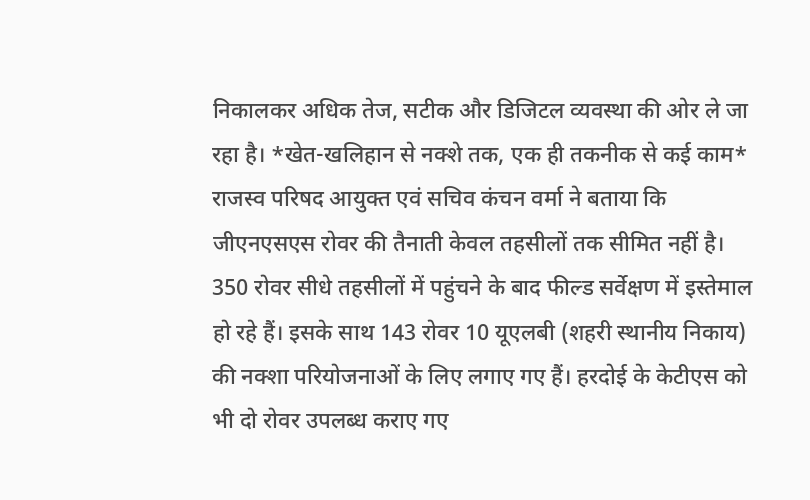निकालकर अधिक तेज, सटीक और डिजिटल व्यवस्था की ओर ले जा रहा है। *खेत-खलिहान से नक्शे तक, एक ही तकनीक से कई काम* राजस्व परिषद आयुक्त एवं सचिव कंचन वर्मा ने बताया कि जीएनएसएस रोवर की तैनाती केवल तहसीलों तक सीमित नहीं है। 350 रोवर सीधे तहसीलों में पहुंचने के बाद फील्ड सर्वेक्षण में इस्तेमाल हो रहे हैं। इसके साथ 143 रोवर 10 यूएलबी (शहरी स्थानीय निकाय) की नक्शा परियोजनाओं के लिए लगाए गए हैं। हरदोई के केटीएस को भी दो रोवर उपलब्ध कराए गए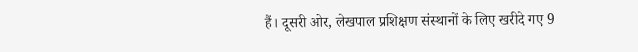हैं। दूसरी ओर, लेखपाल प्रशिक्षण संस्थानों के लिए खरीदे गए 9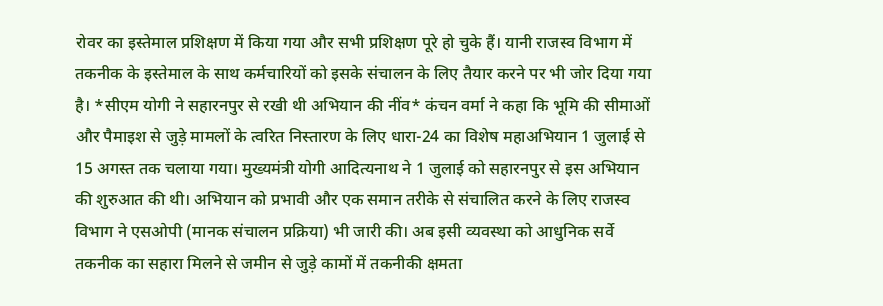रोवर का इस्तेमाल प्रशिक्षण में किया गया और सभी प्रशिक्षण पूरे हो चुके हैं। यानी राजस्व विभाग में तकनीक के इस्तेमाल के साथ कर्मचारियों को इसके संचालन के लिए तैयार करने पर भी जोर दिया गया है। *सीएम योगी ने सहारनपुर से रखी थी अभियान की नींव* कंचन वर्मा ने कहा कि भूमि की सीमाओं और पैमाइश से जुड़े मामलों के त्वरित निस्तारण के लिए धारा-24 का विशेष महाअभियान 1 जुलाई से 15 अगस्त तक चलाया गया। मुख्यमंत्री योगी आदित्यनाथ ने 1 जुलाई को सहारनपुर से इस अभियान की शुरुआत की थी। अभियान को प्रभावी और एक समान तरीके से संचालित करने के लिए राजस्व विभाग ने एसओपी (मानक संचालन प्रक्रिया) भी जारी की। अब इसी व्यवस्था को आधुनिक सर्वे तकनीक का सहारा मिलने से जमीन से जुड़े कामों में तकनीकी क्षमता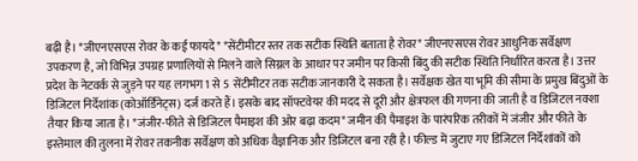बढ़ी है। *जीएनएसएस रोवर के कई फायदे* *सेंटीमीटर स्तर तक सटीक स्थिति बताता है रोवर* जीएनएसएस रोवर आधुनिक सर्वेक्षण उपकरण है, जो विभिन्न उपग्रह प्रणालियों से मिलने वाले सिग्नल के आधार पर जमीन पर किसी बिंदु की सटीक स्थिति निर्धारित करता है। उत्तर प्रदेश के नेटवर्क से जुड़ने पर यह लगभग 1 से 5 सेंटीमीटर तक सटीक जानकारी दे सकता है। सर्वेक्षक खेत या भूमि की सीमा के प्रमुख बिंदुओं के डिजिटल निर्देशांक (कोऑर्डिनेट्स) दर्ज करते हैं। इसके बाद सॉफ्टवेयर की मदद से दूरी और क्षेत्रफल की गणना की जाती है व डिजिटल नक्शा तैयार किया जाता है। *जंजीर-फीते से डिजिटल पैमाइश की ओर बढ़ा कदम* जमीन की पैमाइश के पारंपरिक तरीकों में जंजीर और फीते के इस्तेमाल की तुलना में रोवर तकनीक सर्वेक्षण को अधिक वैज्ञानिक और डिजिटल बना रही है। फील्ड में जुटाए गए डिजिटल निर्देशांकों को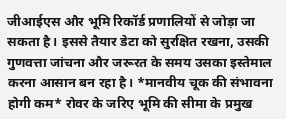जीआईएस और भूमि रिकॉर्ड प्रणालियों से जोड़ा जा सकता है। इससे तैयार डेटा को सुरक्षित रखना, उसकी गुणवत्ता जांचना और जरूरत के समय उसका इस्तेमाल करना आसान बन रहा है। *मानवीय चूक की संभावना होगी कम* रोवर के जरिए भूमि की सीमा के प्रमुख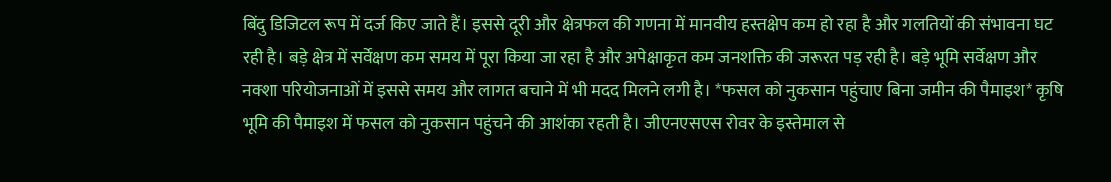बिंदु डिजिटल रूप में दर्ज किए जाते हैं। इससे दूरी और क्षेत्रफल की गणना में मानवीय हस्तक्षेप कम हो रहा है और गलतियों की संभावना घट रही है। बड़े क्षेत्र में सर्वेक्षण कम समय में पूरा किया जा रहा है और अपेक्षाकृत कम जनशक्ति की जरूरत पड़ रही है। बड़े भूमि सर्वेक्षण और नक्शा परियोजनाओं में इससे समय और लागत बचाने में भी मदद मिलने लगी है। *फसल को नुकसान पहुंचाए बिना जमीन की पैमाइश* कृषि भूमि की पैमाइश में फसल को नुकसान पहुंचने की आशंका रहती है। जीएनएसएस रोवर के इस्तेमाल से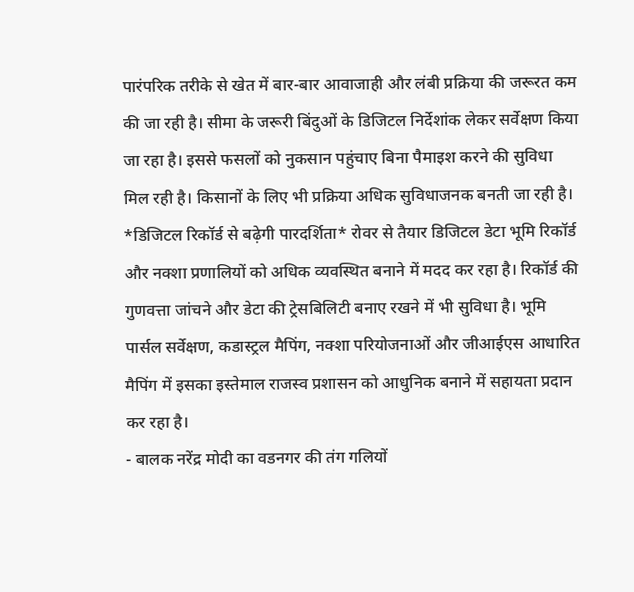पारंपरिक तरीके से खेत में बार-बार आवाजाही और लंबी प्रक्रिया की जरूरत कम की जा रही है। सीमा के जरूरी बिंदुओं के डिजिटल निर्देशांक लेकर सर्वेक्षण किया जा रहा है। इससे फसलों को नुकसान पहुंचाए बिना पैमाइश करने की सुविधा मिल रही है। किसानों के लिए भी प्रक्रिया अधिक सुविधाजनक बनती जा रही है। *डिजिटल रिकॉर्ड से बढ़ेगी पारदर्शिता* रोवर से तैयार डिजिटल डेटा भूमि रिकॉर्ड और नक्शा प्रणालियों को अधिक व्यवस्थित बनाने में मदद कर रहा है। रिकॉर्ड की गुणवत्ता जांचने और डेटा की ट्रेसबिलिटी बनाए रखने में भी सुविधा है। भूमि पार्सल सर्वेक्षण, कडास्ट्रल मैपिंग, नक्शा परियोजनाओं और जीआईएस आधारित मैपिंग में इसका इस्तेमाल राजस्व प्रशासन को आधुनिक बनाने में सहायता प्रदान कर रहा है।
- बालक नरेंद्र मोदी का वडनगर की तंग गलियों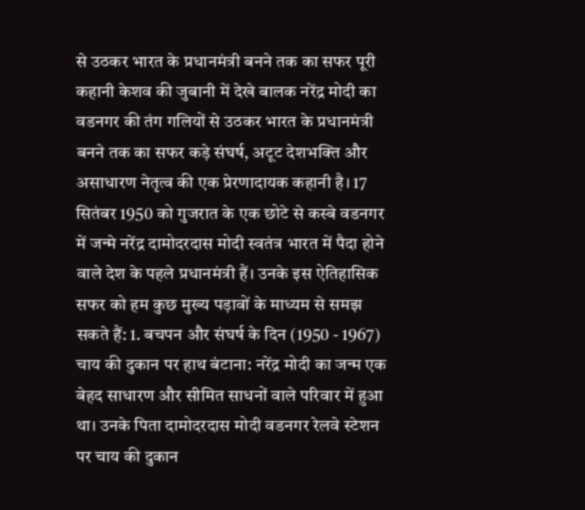से उठकर भारत के प्रधानमंत्री बनने तक का सफर पूरी कहानी केशव की जुबानी में देखे बालक नरेंद्र मोदी का वडनगर की तंग गलियों से उठकर भारत के प्रधानमंत्री बनने तक का सफर कड़े संघर्ष, अटूट देशभक्ति और असाधारण नेतृत्व की एक प्रेरणादायक कहानी है। 17 सितंबर 1950 को गुजरात के एक छोटे से कस्बे वडनगर में जन्मे नरेंद्र दामोदरदास मोदी स्वतंत्र भारत में पैदा होने वाले देश के पहले प्रधानमंत्री हैं। उनके इस ऐतिहासिक सफर को हम कुछ मुख्य पड़ावों के माध्यम से समझ सकते हैं: 1. बचपन और संघर्ष के दिन (1950 - 1967) चाय की दुकान पर हाथ बंटाना: नरेंद्र मोदी का जन्म एक बेहद साधारण और सीमित साधनों वाले परिवार में हुआ था। उनके पिता दामोदरदास मोदी वडनगर रेलवे स्टेशन पर चाय की दुकान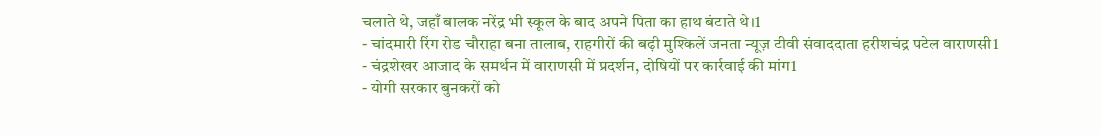चलाते थे, जहाँ बालक नरेंद्र भी स्कूल के बाद अपने पिता का हाथ बंटाते थे।1
- चांदमारी रिंग रोड चौराहा बना तालाब, राहगीरों की बढ़ी मुश्किलें जनता न्यूज़ टीवी संवाददाता हरीशचंद्र पटेल वाराणसी1
- चंद्रशेखर आजाद के समर्थन में वाराणसी में प्रदर्शन, दोषियों पर कार्रवाई की मांग1
- योगी सरकार बुनकरों को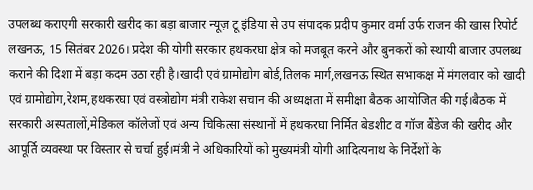उपलब्ध कराएगी सरकारी खरीद का बड़ा बाजार न्यूज़ टू इंडिया से उप संपादक प्रदीप कुमार वर्मा उर्फ राजन की खास रिपोर्ट लखनऊ, 15 सितंबर 2026। प्रदेश की योगी सरकार हथकरघा क्षेत्र को मजबूत करने और बुनकरों को स्थायी बाजार उपलब्ध कराने की दिशा में बड़ा कदम उठा रही है।खादी एवं ग्रामोद्योग बोर्ड,तिलक मार्ग,लखनऊ स्थित सभाकक्ष में मंगलवार को खादी एवं ग्रामोद्योग,रेशम,हथकरघा एवं वस्त्रोद्योग मंत्री राकेश सचान की अध्यक्षता में समीक्षा बैठक आयोजित की गई।बैठक में सरकारी अस्पतालों,मेडिकल कॉलेजों एवं अन्य चिकित्सा संस्थानों में हथकरघा निर्मित बेडशीट व गॉज बैंडेज की खरीद और आपूर्ति व्यवस्था पर विस्तार से चर्चा हुई।मंत्री ने अधिकारियों को मुख्यमंत्री योगी आदित्यनाथ के निर्देशों के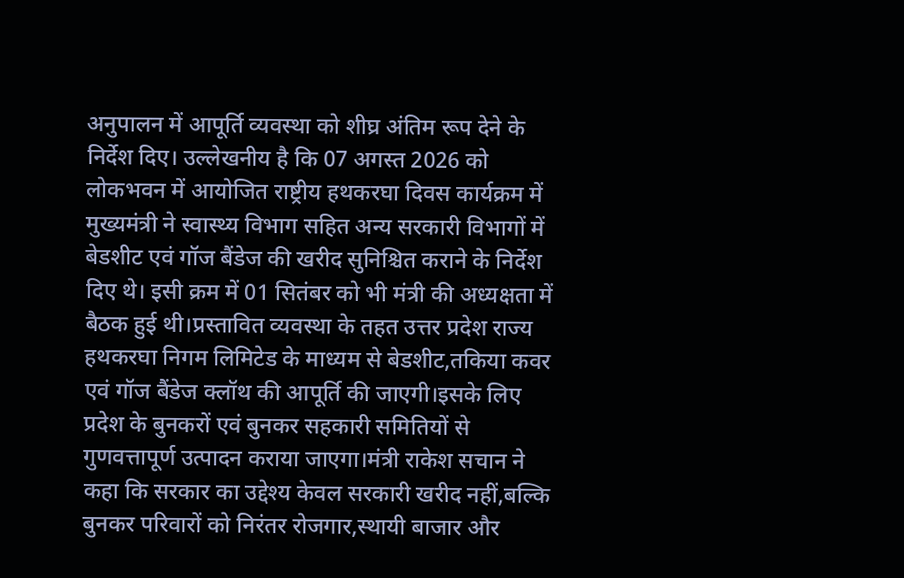अनुपालन में आपूर्ति व्यवस्था को शीघ्र अंतिम रूप देने के निर्देश दिए। उल्लेखनीय है कि 07 अगस्त 2026 को लोकभवन में आयोजित राष्ट्रीय हथकरघा दिवस कार्यक्रम में मुख्यमंत्री ने स्वास्थ्य विभाग सहित अन्य सरकारी विभागों में बेडशीट एवं गॉज बैंडेज की खरीद सुनिश्चित कराने के निर्देश दिए थे। इसी क्रम में 01 सितंबर को भी मंत्री की अध्यक्षता में बैठक हुई थी।प्रस्तावित व्यवस्था के तहत उत्तर प्रदेश राज्य हथकरघा निगम लिमिटेड के माध्यम से बेडशीट,तकिया कवर एवं गॉज बैंडेज क्लॉथ की आपूर्ति की जाएगी।इसके लिए प्रदेश के बुनकरों एवं बुनकर सहकारी समितियों से गुणवत्तापूर्ण उत्पादन कराया जाएगा।मंत्री राकेश सचान ने कहा कि सरकार का उद्देश्य केवल सरकारी खरीद नहीं,बल्कि बुनकर परिवारों को निरंतर रोजगार,स्थायी बाजार और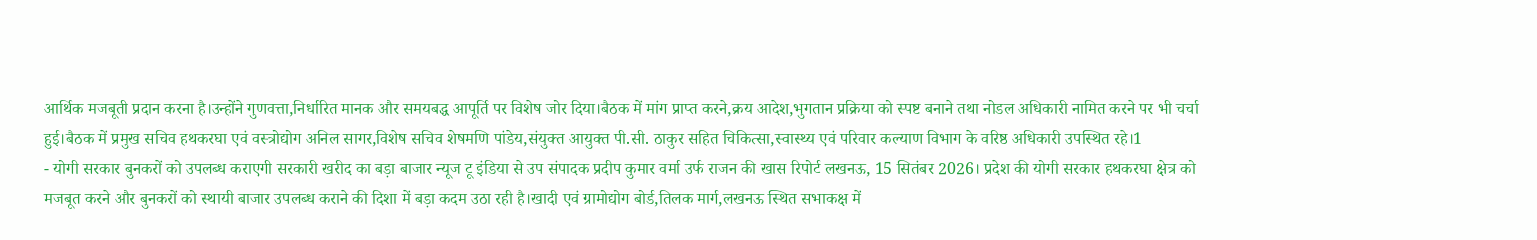आर्थिक मजबूती प्रदान करना है।उन्होंने गुणवत्ता,निर्धारित मानक और समयबद्ध आपूर्ति पर विशेष जोर दिया।बैठक में मांग प्राप्त करने,क्रय आदेश,भुगतान प्रक्रिया को स्पष्ट बनाने तथा नोडल अधिकारी नामित करने पर भी चर्चा हुई।बैठक में प्रमुख सचिव हथकरघा एवं वस्त्रोद्योग अनिल सागर,विशेष सचिव शेषमणि पांडेय,संयुक्त आयुक्त पी.सी. ठाकुर सहित चिकित्सा,स्वास्थ्य एवं परिवार कल्याण विभाग के वरिष्ठ अधिकारी उपस्थित रहे।1
- योगी सरकार बुनकरों को उपलब्ध कराएगी सरकारी खरीद का बड़ा बाजार न्यूज टू इंडिया से उप संपादक प्रदीप कुमार वर्मा उर्फ राजन की खास रिपोर्ट लखनऊ, 15 सितंबर 2026। प्रदेश की योगी सरकार हथकरघा क्षेत्र को मजबूत करने और बुनकरों को स्थायी बाजार उपलब्ध कराने की दिशा में बड़ा कदम उठा रही है।खादी एवं ग्रामोद्योग बोर्ड,तिलक मार्ग,लखनऊ स्थित सभाकक्ष में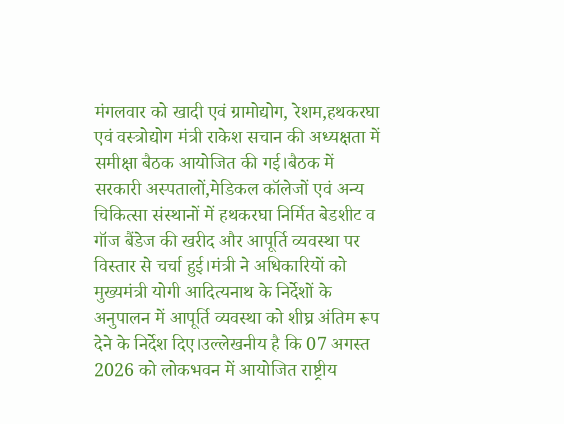मंगलवार को खादी एवं ग्रामोद्योग, रेशम,हथकरघा एवं वस्त्रोद्योग मंत्री राकेश सचान की अध्यक्षता में समीक्षा बैठक आयोजित की गई।बैठक में सरकारी अस्पतालों,मेडिकल कॉलेजों एवं अन्य चिकित्सा संस्थानों में हथकरघा निर्मित बेडशीट व गॉज बैंडेज की खरीद और आपूर्ति व्यवस्था पर विस्तार से चर्चा हुई।मंत्री ने अधिकारियों को मुख्यमंत्री योगी आदित्यनाथ के निर्देशों के अनुपालन में आपूर्ति व्यवस्था को शीघ्र अंतिम रूप देने के निर्देश दिए।उल्लेखनीय है कि 07 अगस्त 2026 को लोकभवन में आयोजित राष्ट्रीय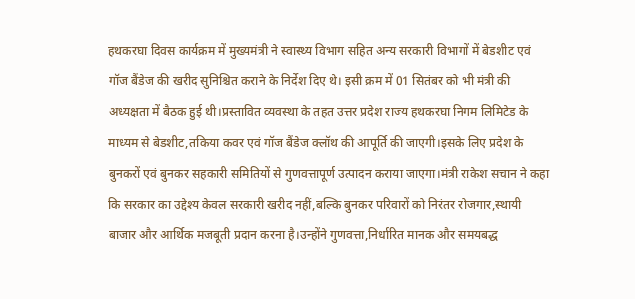हथकरघा दिवस कार्यक्रम में मुख्यमंत्री ने स्वास्थ्य विभाग सहित अन्य सरकारी विभागों में बेडशीट एवं गॉज बैंडेज की खरीद सुनिश्चित कराने के निर्देश दिए थे। इसी क्रम में 01 सितंबर को भी मंत्री की अध्यक्षता में बैठक हुई थी।प्रस्तावित व्यवस्था के तहत उत्तर प्रदेश राज्य हथकरघा निगम लिमिटेड के माध्यम से बेडशीट,तकिया कवर एवं गॉज बैंडेज क्लॉथ की आपूर्ति की जाएगी।इसके लिए प्रदेश के बुनकरों एवं बुनकर सहकारी समितियों से गुणवत्तापूर्ण उत्पादन कराया जाएगा।मंत्री राकेश सचान ने कहा कि सरकार का उद्देश्य केवल सरकारी खरीद नहीं,बल्कि बुनकर परिवारों को निरंतर रोजगार,स्थायी बाजार और आर्थिक मजबूती प्रदान करना है।उन्होंने गुणवत्ता,निर्धारित मानक और समयबद्ध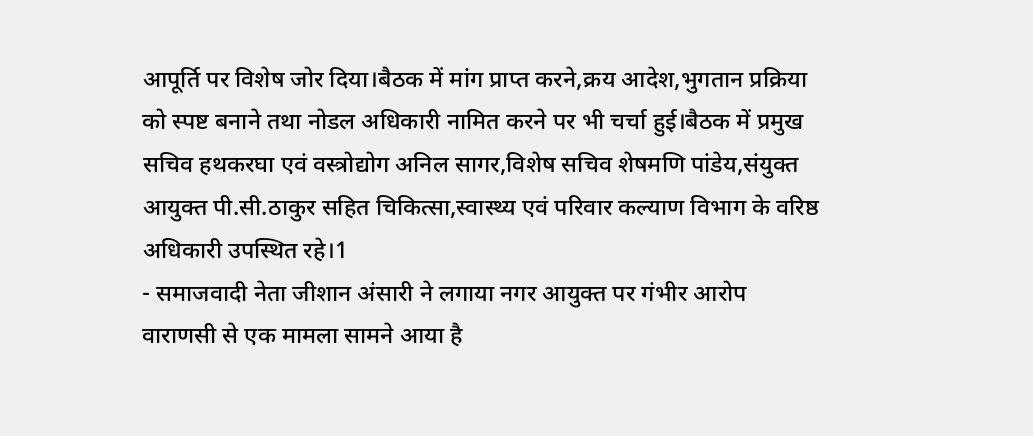आपूर्ति पर विशेष जोर दिया।बैठक में मांग प्राप्त करने,क्रय आदेश,भुगतान प्रक्रिया को स्पष्ट बनाने तथा नोडल अधिकारी नामित करने पर भी चर्चा हुई।बैठक में प्रमुख सचिव हथकरघा एवं वस्त्रोद्योग अनिल सागर,विशेष सचिव शेषमणि पांडेय,संयुक्त आयुक्त पी.सी.ठाकुर सहित चिकित्सा,स्वास्थ्य एवं परिवार कल्याण विभाग के वरिष्ठ अधिकारी उपस्थित रहे।1
- समाजवादी नेता जीशान अंसारी ने लगाया नगर आयुक्त पर गंभीर आरोप वाराणसी से एक मामला सामने आया है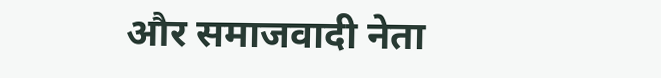और समाजवादी नेता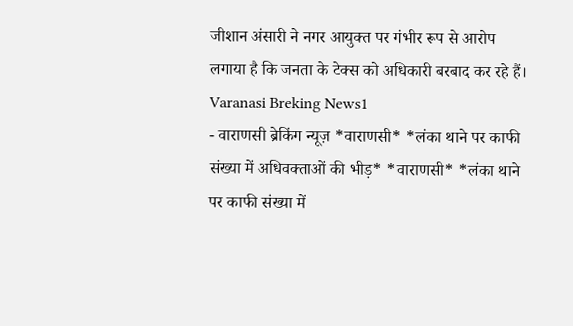जीशान अंसारी ने नगर आयुक्त पर गंभीर रूप से आरोप लगाया है कि जनता के टेक्स को अधिकारी बरबाद कर रहे हैं। Varanasi Breking News1
- वाराणसी ब्रेकिंग न्यूज़ *वाराणसी* *लंका थाने पर काफी संख्या में अधिवक्ताओं की भीड़* *वाराणसी* *लंका थाने पर काफी संख्या में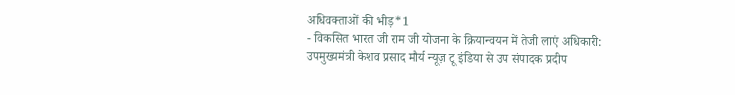अधिवक्ताओं की भीड़*1
- विकसित भारत जी राम जी योजना के क्रियान्वयन में तेजी लाएं अधिकारी: उपमुख्यमंत्री केशव प्रसाद मौर्य न्यूज़ टू इंडिया से उप संपादक प्रदीप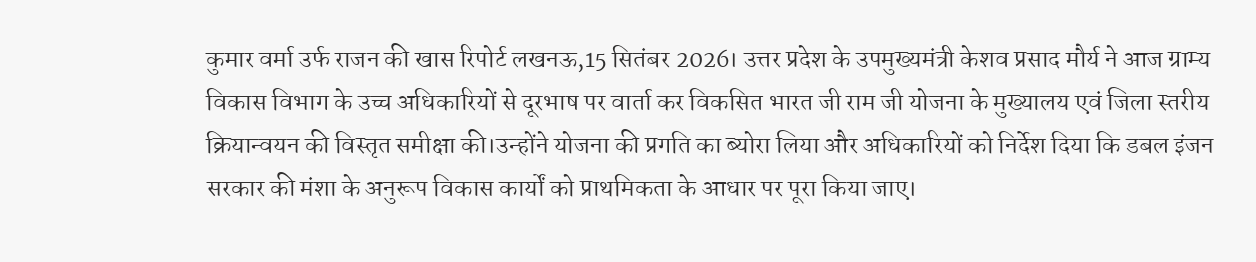कुमार वर्मा उर्फ राजन की खास रिपोर्ट लखनऊ,15 सितंबर 2026। उत्तर प्रदेश के उपमुख्यमंत्री केशव प्रसाद मौर्य ने आज ग्राम्य विकास विभाग के उच्च अधिकारियों से दूरभाष पर वार्ता कर विकसित भारत जी राम जी योजना के मुख्यालय एवं जिला स्तरीय क्रियान्वयन की विस्तृत समीक्षा की।उन्होंने योजना की प्रगति का ब्योरा लिया और अधिकारियों को निर्देश दिया कि डबल इंजन सरकार की मंशा के अनुरूप विकास कार्यों को प्राथमिकता के आधार पर पूरा किया जाए।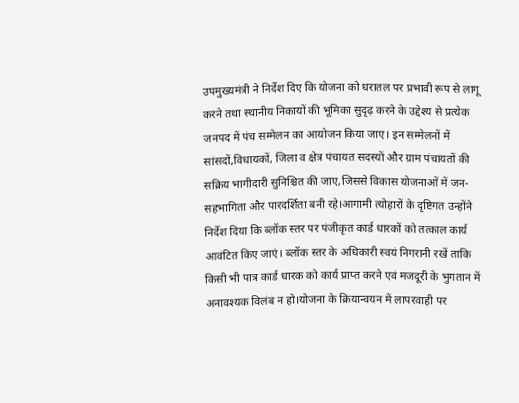उपमुख्यमंत्री ने निर्देश दिए कि योजना को धरातल पर प्रभावी रूप से लागू करने तथा स्थानीय निकायों की भूमिका सुदृढ़ करने के उद्देश्य से प्रत्येक जनपद में पंच सम्मेलन का आयोजन किया जाए। इन सम्मेलनों में सांसदों,विधायकों, जिला व क्षेत्र पंचायत सदस्यों और ग्राम पंचायतों की सक्रिय भागीदारी सुनिश्चित की जाए,जिससे विकास योजनाओं में जन-सहभागिता और पारदर्शिता बनी रहे।आगामी त्योहारों के दृष्टिगत उन्होंने निर्देश दिया कि ब्लॉक स्तर पर पंजीकृत कार्ड धारकों को तत्काल कार्य आवंटित किए जाएं। ब्लॉक स्तर के अधिकारी स्वयं निगरानी रखें ताकि किसी भी पात्र कार्ड धारक को कार्य प्राप्त करने एवं मजदूरी के भुगतान में अनावश्यक विलंब न हो।योजना के क्रियान्वयन में लापरवाही पर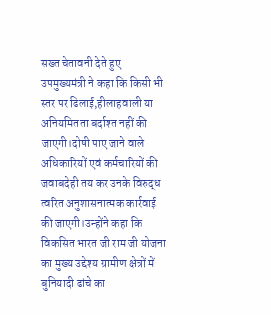सख्त चेतावनी देते हुए उपमुख्यमंत्री ने कहा कि किसी भी स्तर पर ढिलाई,हीलाहवाली या अनियमितता बर्दाश्त नहीं की जाएगी।दोषी पाए जाने वाले अधिकारियों एवं कर्मचारियों की जवाबदेही तय कर उनके विरुद्ध त्वरित अनुशासनात्मक कार्रवाई की जाएगी।उन्होंने कहा कि विकसित भारत जी राम जी योजना का मुख्य उद्देश्य ग्रामीण क्षेत्रों में बुनियादी ढांचे का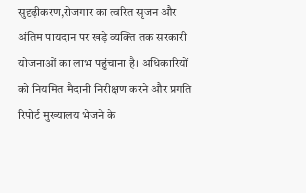सुदृढ़ीकरण,रोजगार का त्वरित सृजन और अंतिम पायदान पर खड़े व्यक्ति तक सरकारी योजनाओं का लाभ पहुंचाना है। अधिकारियों को नियमित मैदानी निरीक्षण करने और प्रगति रिपोर्ट मुख्यालय भेजने के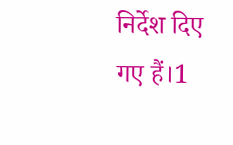निर्देश दिए गए हैं।1